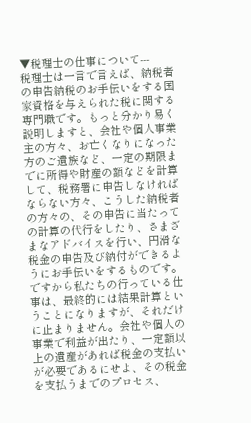▼税理士の仕事について---
税理士は一言で言えば、納税者の申告納税のお手伝いをする国家資格を与えられた税に関する専門職です。もっと分かり易く説明しますと、会社や個人事業主の方々、お亡くなりになった方のご遺族など、一定の期限までに所得や財産の額などを計算して、税務署に申告しなければならない方々、こうした納税者の方々の、その申告に当たっての計算の代行をしたり、さまざまなアドバイスを行い、円滑な税金の申告及び納付ができるようにお手伝いをするものです。
ですから私たちの行っている仕事は、最終的には結果計算ということになりますが、それだけに止まりません。会社や個人の事業で利益が出たり、一定額以上の遺産があれば税金の支払いが必要であるにせよ、その税金を支払うまでのプロセス、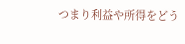つまり利益や所得をどう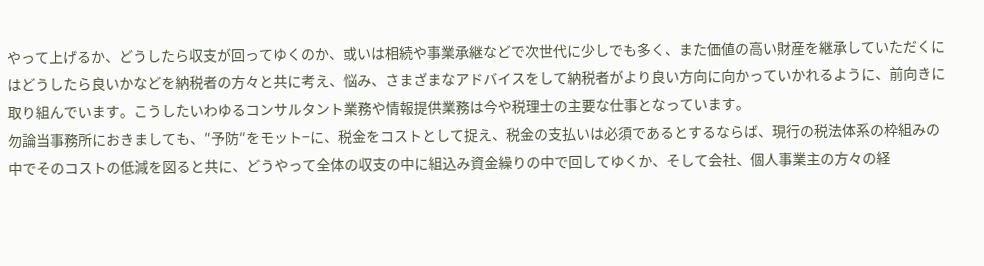やって上げるか、どうしたら収支が回ってゆくのか、或いは相続や事業承継などで次世代に少しでも多く、また価値の高い財産を継承していただくにはどうしたら良いかなどを納税者の方々と共に考え、悩み、さまざまなアドバイスをして納税者がより良い方向に向かっていかれるように、前向きに取り組んでいます。こうしたいわゆるコンサルタント業務や情報提供業務は今や税理士の主要な仕事となっています。
勿論当事務所におきましても、″予防″をモット−に、税金をコストとして捉え、税金の支払いは必須であるとするならば、現行の税法体系の枠組みの中でそのコストの低減を図ると共に、どうやって全体の収支の中に組込み資金繰りの中で回してゆくか、そして会社、個人事業主の方々の経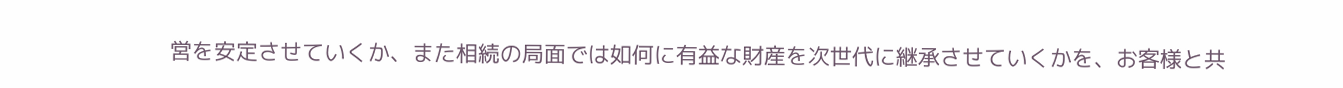営を安定させていくか、また相続の局面では如何に有益な財産を次世代に継承させていくかを、お客様と共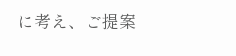に考え、ご提案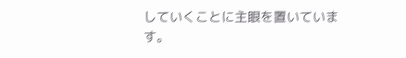していくことに主眼を置いています。